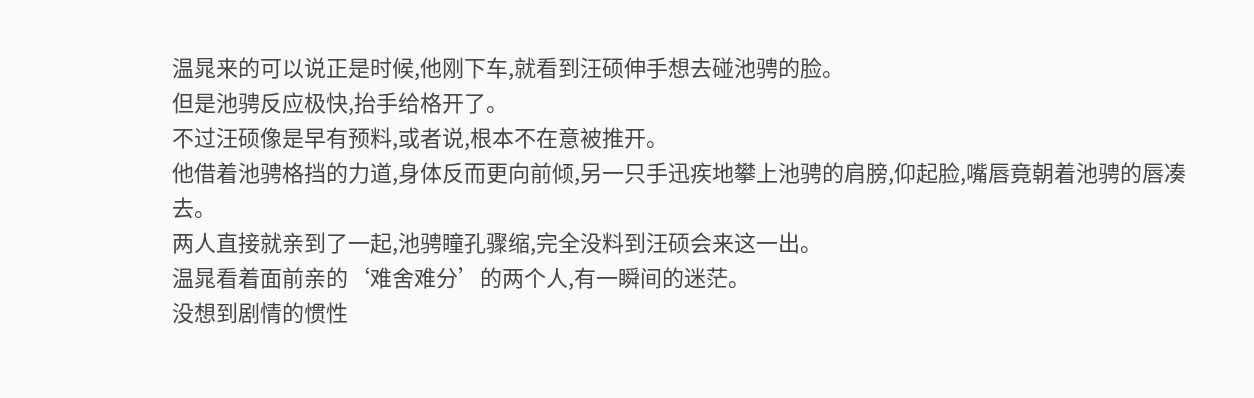温晁来的可以说正是时候,他刚下车,就看到汪硕伸手想去碰池骋的脸。
但是池骋反应极快,抬手给格开了。
不过汪硕像是早有预料,或者说,根本不在意被推开。
他借着池骋格挡的力道,身体反而更向前倾,另一只手迅疾地攀上池骋的肩膀,仰起脸,嘴唇竟朝着池骋的唇凑去。
两人直接就亲到了一起,池骋瞳孔骤缩,完全没料到汪硕会来这一出。
温晁看着面前亲的‘难舍难分’的两个人,有一瞬间的迷茫。
没想到剧情的惯性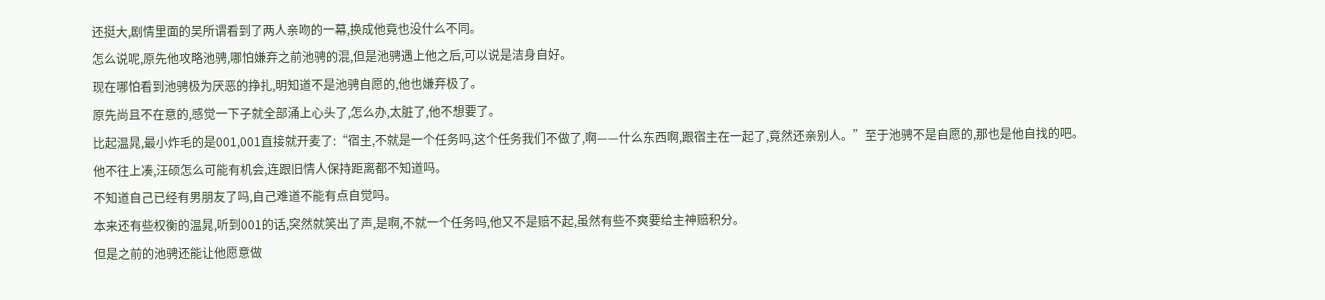还挺大,剧情里面的吴所谓看到了两人亲吻的一幕,换成他竟也没什么不同。
怎么说呢,原先他攻略池骋,哪怕嫌弃之前池骋的混,但是池骋遇上他之后,可以说是洁身自好。
现在哪怕看到池骋极为厌恶的挣扎,明知道不是池骋自愿的,他也嫌弃极了。
原先尚且不在意的,感觉一下子就全部涌上心头了,怎么办,太脏了,他不想要了。
比起温晁,最小炸毛的是001,001直接就开麦了:“宿主,不就是一个任务吗,这个任务我们不做了,啊——什么东西啊,跟宿主在一起了,竟然还亲别人。”至于池骋不是自愿的,那也是他自找的吧。
他不往上凑,汪硕怎么可能有机会,连跟旧情人保持距离都不知道吗。
不知道自己已经有男朋友了吗,自己难道不能有点自觉吗。
本来还有些权衡的温晁,听到001的话,突然就笑出了声,是啊,不就一个任务吗,他又不是赔不起,虽然有些不爽要给主神赔积分。
但是之前的池骋还能让他愿意做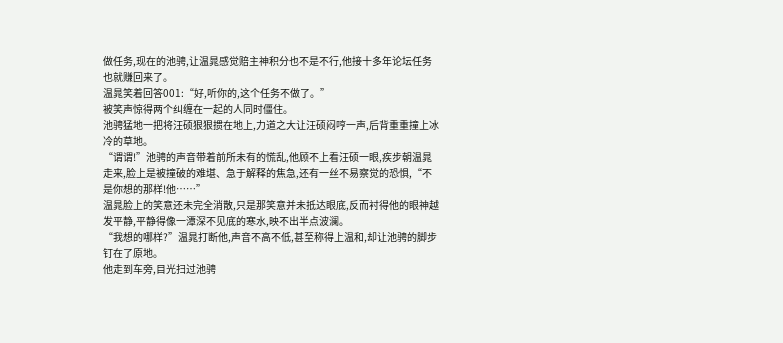做任务,现在的池骋,让温晁感觉赔主神积分也不是不行,他接十多年论坛任务也就赚回来了。
温晁笑着回答001:“好,听你的,这个任务不做了。”
被笑声惊得两个纠缠在一起的人同时僵住。
池骋猛地一把将汪硕狠狠掼在地上,力道之大让汪硕闷哼一声,后背重重撞上冰冷的草地。
“谓谓!”池骋的声音带着前所未有的慌乱,他顾不上看汪硕一眼,疾步朝温晁走来,脸上是被撞破的难堪、急于解释的焦急,还有一丝不易察觉的恐惧,“不是你想的那样!他……”
温晁脸上的笑意还未完全消散,只是那笑意并未抵达眼底,反而衬得他的眼神越发平静,平静得像一潭深不见底的寒水,映不出半点波澜。
“我想的哪样?”温晁打断他,声音不高不低,甚至称得上温和,却让池骋的脚步钉在了原地。
他走到车旁,目光扫过池骋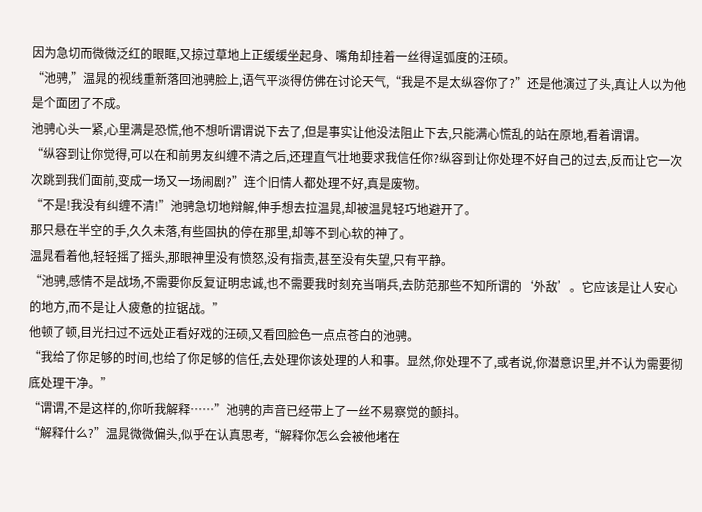因为急切而微微泛红的眼眶,又掠过草地上正缓缓坐起身、嘴角却挂着一丝得逞弧度的汪硕。
“池骋,”温晁的视线重新落回池骋脸上,语气平淡得仿佛在讨论天气,“我是不是太纵容你了?”还是他演过了头,真让人以为他是个面团了不成。
池骋心头一紧,心里满是恐慌,他不想听谓谓说下去了,但是事实让他没法阻止下去,只能满心慌乱的站在原地,看着谓谓。
“纵容到让你觉得,可以在和前男友纠缠不清之后,还理直气壮地要求我信任你?纵容到让你处理不好自己的过去,反而让它一次次跳到我们面前,变成一场又一场闹剧?”连个旧情人都处理不好,真是废物。
“不是!我没有纠缠不清!”池骋急切地辩解,伸手想去拉温晁,却被温晁轻巧地避开了。
那只悬在半空的手,久久未落,有些固执的停在那里,却等不到心软的神了。
温晁看着他,轻轻摇了摇头,那眼神里没有愤怒,没有指责,甚至没有失望,只有平静。
“池骋,感情不是战场,不需要你反复证明忠诚,也不需要我时刻充当哨兵,去防范那些不知所谓的‘外敌’。它应该是让人安心的地方,而不是让人疲惫的拉锯战。”
他顿了顿,目光扫过不远处正看好戏的汪硕,又看回脸色一点点苍白的池骋。
“我给了你足够的时间,也给了你足够的信任,去处理你该处理的人和事。显然,你处理不了,或者说,你潜意识里,并不认为需要彻底处理干净。”
“谓谓,不是这样的,你听我解释……”池骋的声音已经带上了一丝不易察觉的颤抖。
“解释什么?”温晁微微偏头,似乎在认真思考,“解释你怎么会被他堵在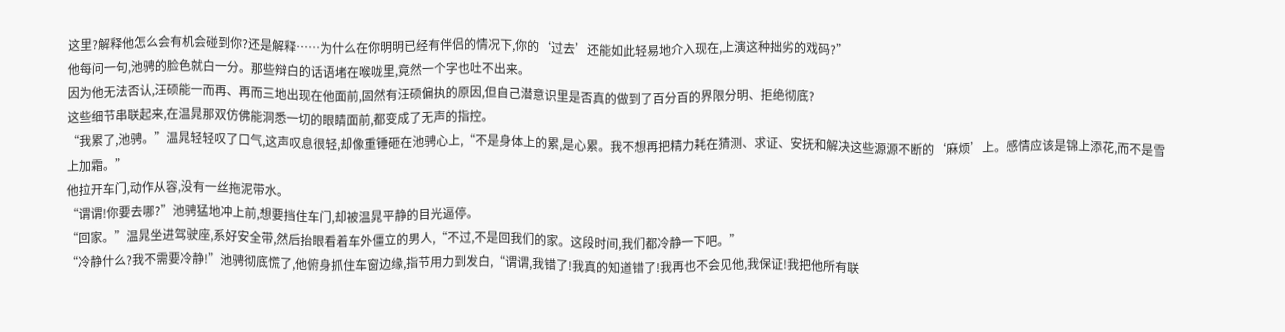这里?解释他怎么会有机会碰到你?还是解释……为什么在你明明已经有伴侣的情况下,你的‘过去’还能如此轻易地介入现在,上演这种拙劣的戏码?”
他每问一句,池骋的脸色就白一分。那些辩白的话语堵在喉咙里,竟然一个字也吐不出来。
因为他无法否认,汪硕能一而再、再而三地出现在他面前,固然有汪硕偏执的原因,但自己潜意识里是否真的做到了百分百的界限分明、拒绝彻底?
这些细节串联起来,在温晁那双仿佛能洞悉一切的眼睛面前,都变成了无声的指控。
“我累了,池骋。”温晁轻轻叹了口气,这声叹息很轻,却像重锤砸在池骋心上,“不是身体上的累,是心累。我不想再把精力耗在猜测、求证、安抚和解决这些源源不断的‘麻烦’上。感情应该是锦上添花,而不是雪上加霜。”
他拉开车门,动作从容,没有一丝拖泥带水。
“谓谓!你要去哪?”池骋猛地冲上前,想要挡住车门,却被温晁平静的目光逼停。
“回家。”温晁坐进驾驶座,系好安全带,然后抬眼看着车外僵立的男人,“不过,不是回我们的家。这段时间,我们都冷静一下吧。”
“冷静什么?我不需要冷静!”池骋彻底慌了,他俯身抓住车窗边缘,指节用力到发白,“谓谓,我错了!我真的知道错了!我再也不会见他,我保证!我把他所有联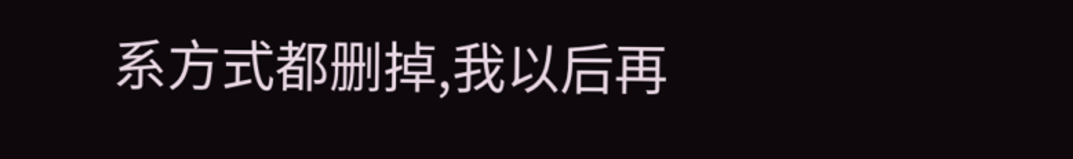系方式都删掉,我以后再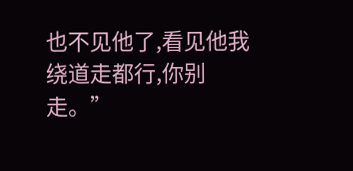也不见他了,看见他我绕道走都行,你别走。”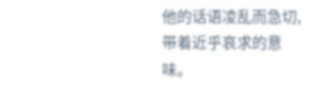他的话语凌乱而急切,带着近乎哀求的意味。